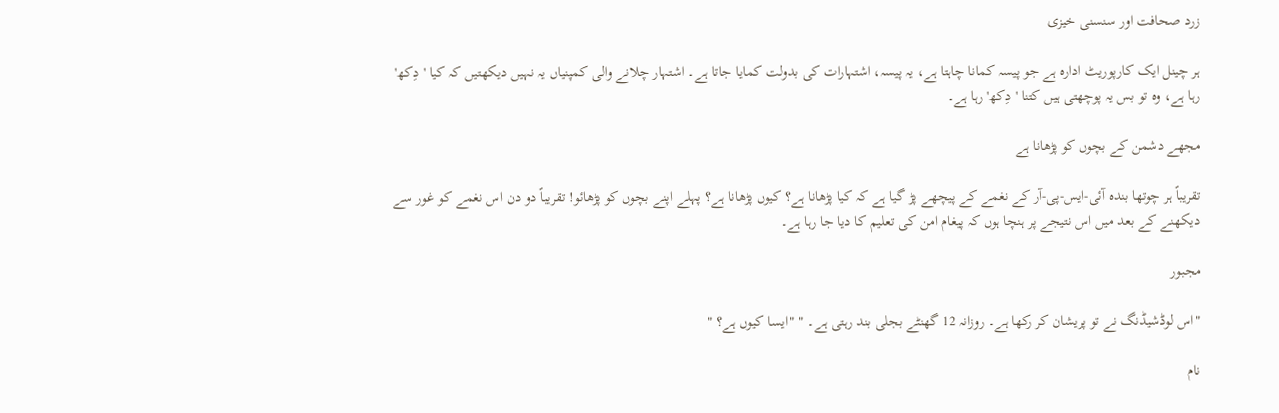زرد صحافت اور سنسنی خیزی

ہر چینل ایک کارپوریٹ ادارہ ہے جو پیسہ کمانا چاہتا ہے، یہ پیسہ، اشتہارات کی بدولت کمایا جاتا ہے۔ اشتہار چلانے والی کمپنیاں یہ نہیں دیکھتیں کہ کیا 'دِکھ' رہا ہے، وہ تو بس یہ پوچھتی ہیں کتنا 'دِکھ' رہا ہے۔

مجھے دشمن کے بچوں کو پڑھانا ہے

تقریباً ہر چوتھا بندہ آئی-ایس-پی-آر کے نغمے کے پیچھے پڑ گیا ہے کہ کیا پڑھانا ہے؟ کیوں پڑھانا ہے؟ پہلے اپنے بچوں کو پڑھائو! تقریباً دو دن اس نغمے کو غور سے دیکھنے کے بعد میں اس نتیجے پر ہنچا ہوں کہ پیغام امن کی تعلیم کا دیا جا رہا ہے۔

مجبور

"اس لوڈشیڈنگ نے تو پریشان کر رکھا ہے۔ روزانہ 12 گھنٹے بجلی بند رہتی ہے۔ " "ایسا کیوں ہے؟ "

نام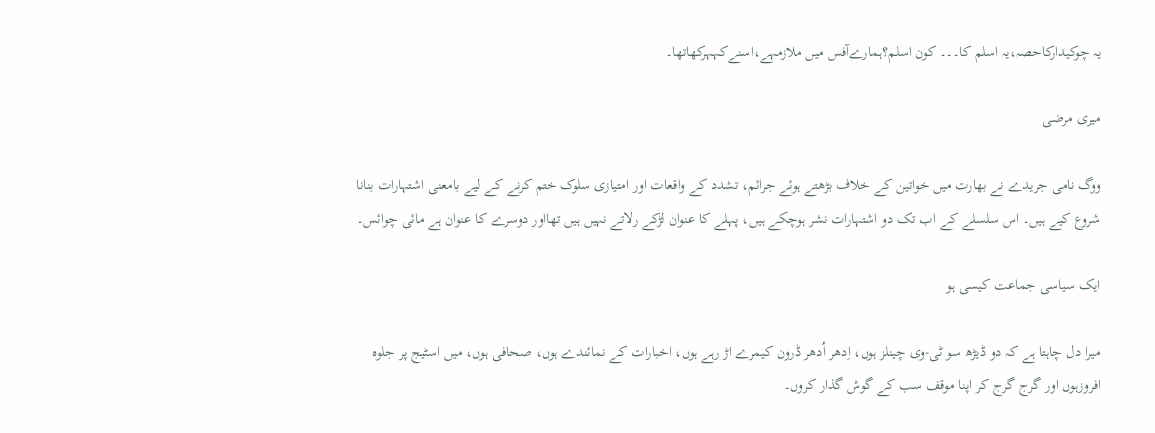یہ چوکیدارکاحصہ،یہ اسلم کا۔۔۔ کون اسلم؟ہمارےآفس میں ملازمہے،اسنےکہہرکھاتھا۔

میری مرضی

ووگ نامی جریدے نے بھارت میں خواتین کے خلاف بڑھتے ہوئے جرائم، تشدد کے واقعات اور امتیازی سلوک ختم کرنے کے لیے بامعنی اشتہارات بنانا شروع کیے ہیں۔ اس سلسلے کے اب تک دو اشتہارات نشر ہوچکے ہیں، پہلے کا عنوان لڑکے رلاتے نہیں ہیں تھااور دوسرے کا عنوان ہے مائی چوائس۔

ایک سیاسی جماعت کیسی ہو

میرا دل چاہتا ہے کہ دو ڈیڑھ سو ٹی-وی چینلز ہوں، اِدھر اُدھر ڈرون کیمرے اڑ رہے ہوں، اخبارات کے نمائندے ہوں، صحافی ہوں، میں اسٹیج پر جلوہ افروزہوں اور گرج گرج کر اپنا موقف سب کے گوش گذار کروں۔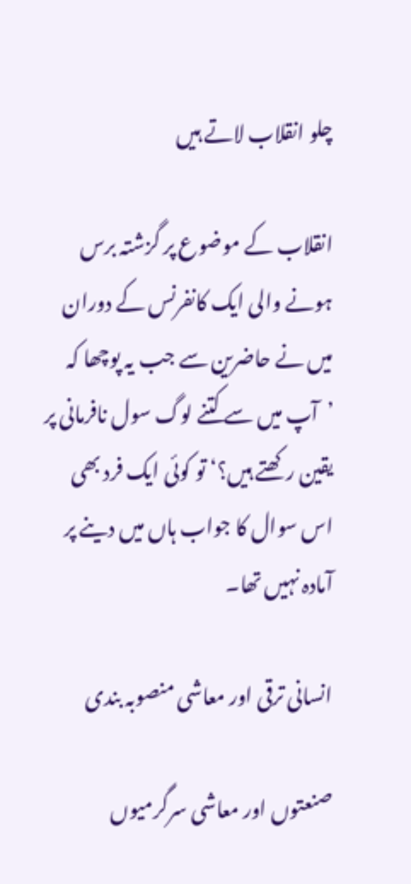چلو انقلاب لاتے ہیں

انقلاب کے موضوع پر گزشتہ برس ہونے والی ایک کانفرنس کے دوران میں نے حاضرین سے جب یہ پوچھا کہ ’آپ میں سے کتنے لوگ سول نافرمانی پر یقین رکھتے ہیں؟‘ تو کوئی ایک فرد بھی اس سوال کا جواب ہاں میں دینے پر آمادہ نہیں تھا۔

انسانی ترقی اور معاشی منصوبہ بندی

صنعتوں اور معاشی سرگرمیوں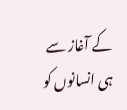کے آغاز سے ہی انسانوں کو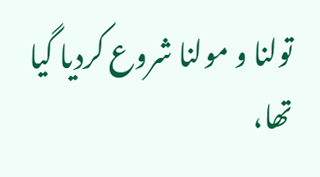تولنا و مولنا شروع کردیا گیا تھا،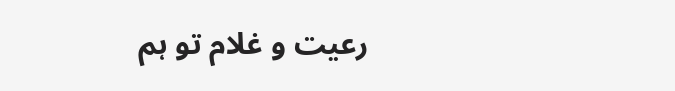رعیت و غلام تو ہم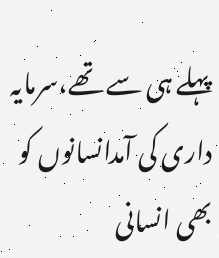پہلے ہی سے تھے،سرمایہ داری کی آمدانسانوں کو بھی انسانی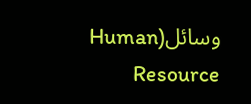وسائل(Human Resource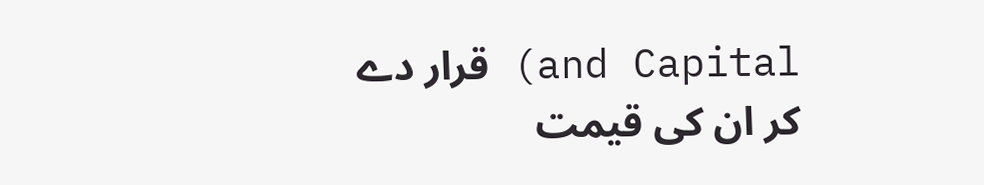and Capital) قرار دے کر ان کی قیمت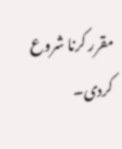مقرر کرنا شروع کردی۔